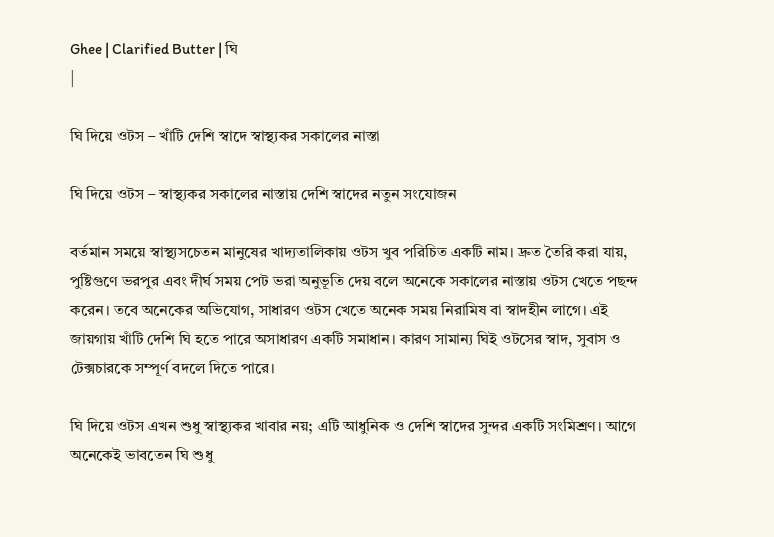Ghee | Clarified Butter | ঘি
|

ঘি দিয়ে ওটস – খাঁটি দেশি স্বাদে স্বাস্থ্যকর সকালের নাস্তা

ঘি দিয়ে ওটস – স্বাস্থ্যকর সকালের নাস্তায় দেশি স্বাদের নতুন সংযোজন

বর্তমান সময়ে স্বাস্থ্যসচেতন মানুষের খাদ্যতালিকায় ওটস খুব পরিচিত একটি নাম। দ্রুত তৈরি করা যায়, পুষ্টিগুণে ভরপুর এবং দীর্ঘ সময় পেট ভরা অনুভূতি দেয় বলে অনেকে সকালের নাস্তায় ওটস খেতে পছন্দ করেন। তবে অনেকের অভিযোগ, সাধারণ ওটস খেতে অনেক সময় নিরামিষ বা স্বাদহীন লাগে। এই জায়গায় খাঁটি দেশি ঘি হতে পারে অসাধারণ একটি সমাধান। কারণ সামান্য ঘিই ওটসের স্বাদ, সুবাস ও টেক্সচারকে সম্পূর্ণ বদলে দিতে পারে।

ঘি দিয়ে ওটস এখন শুধু স্বাস্থ্যকর খাবার নয়; এটি আধুনিক ও দেশি স্বাদের সুন্দর একটি সংমিশ্রণ। আগে অনেকেই ভাবতেন ঘি শুধু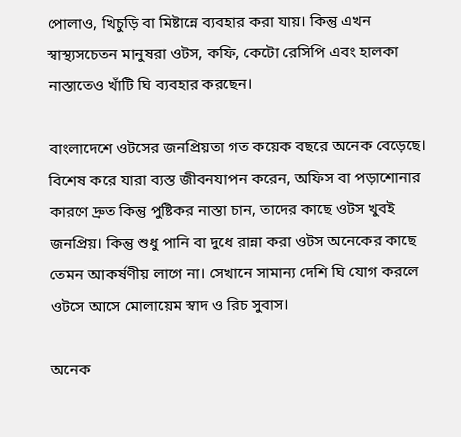পোলাও, খিচুড়ি বা মিষ্টান্নে ব্যবহার করা যায়। কিন্তু এখন স্বাস্থ্যসচেতন মানুষরা ওটস, কফি, কেটো রেসিপি এবং হালকা নাস্তাতেও খাঁটি ঘি ব্যবহার করছেন।

বাংলাদেশে ওটসের জনপ্রিয়তা গত কয়েক বছরে অনেক বেড়েছে। বিশেষ করে যারা ব্যস্ত জীবনযাপন করেন, অফিস বা পড়াশোনার কারণে দ্রুত কিন্তু পুষ্টিকর নাস্তা চান, তাদের কাছে ওটস খুবই জনপ্রিয়। কিন্তু শুধু পানি বা দুধে রান্না করা ওটস অনেকের কাছে তেমন আকর্ষণীয় লাগে না। সেখানে সামান্য দেশি ঘি যোগ করলে ওটসে আসে মোলায়েম স্বাদ ও রিচ সুবাস।

অনেক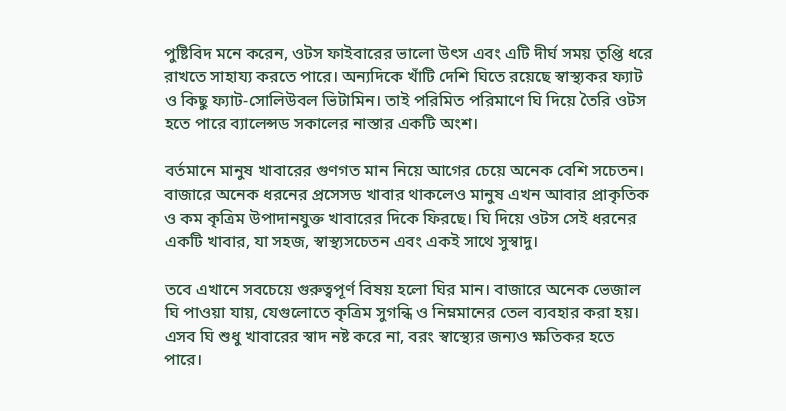পুষ্টিবিদ মনে করেন, ওটস ফাইবারের ভালো উৎস এবং এটি দীর্ঘ সময় তৃপ্তি ধরে রাখতে সাহায্য করতে পারে। অন্যদিকে খাঁটি দেশি ঘিতে রয়েছে স্বাস্থ্যকর ফ্যাট ও কিছু ফ্যাট-সোলিউবল ভিটামিন। তাই পরিমিত পরিমাণে ঘি দিয়ে তৈরি ওটস হতে পারে ব্যালেন্সড সকালের নাস্তার একটি অংশ।

বর্তমানে মানুষ খাবারের গুণগত মান নিয়ে আগের চেয়ে অনেক বেশি সচেতন। বাজারে অনেক ধরনের প্রসেসড খাবার থাকলেও মানুষ এখন আবার প্রাকৃতিক ও কম কৃত্রিম উপাদানযুক্ত খাবারের দিকে ফিরছে। ঘি দিয়ে ওটস সেই ধরনের একটি খাবার, যা সহজ, স্বাস্থ্যসচেতন এবং একই সাথে সুস্বাদু।

তবে এখানে সবচেয়ে গুরুত্বপূর্ণ বিষয় হলো ঘির মান। বাজারে অনেক ভেজাল ঘি পাওয়া যায়, যেগুলোতে কৃত্রিম সুগন্ধি ও নিম্নমানের তেল ব্যবহার করা হয়। এসব ঘি শুধু খাবারের স্বাদ নষ্ট করে না, বরং স্বাস্থ্যের জন্যও ক্ষতিকর হতে পারে।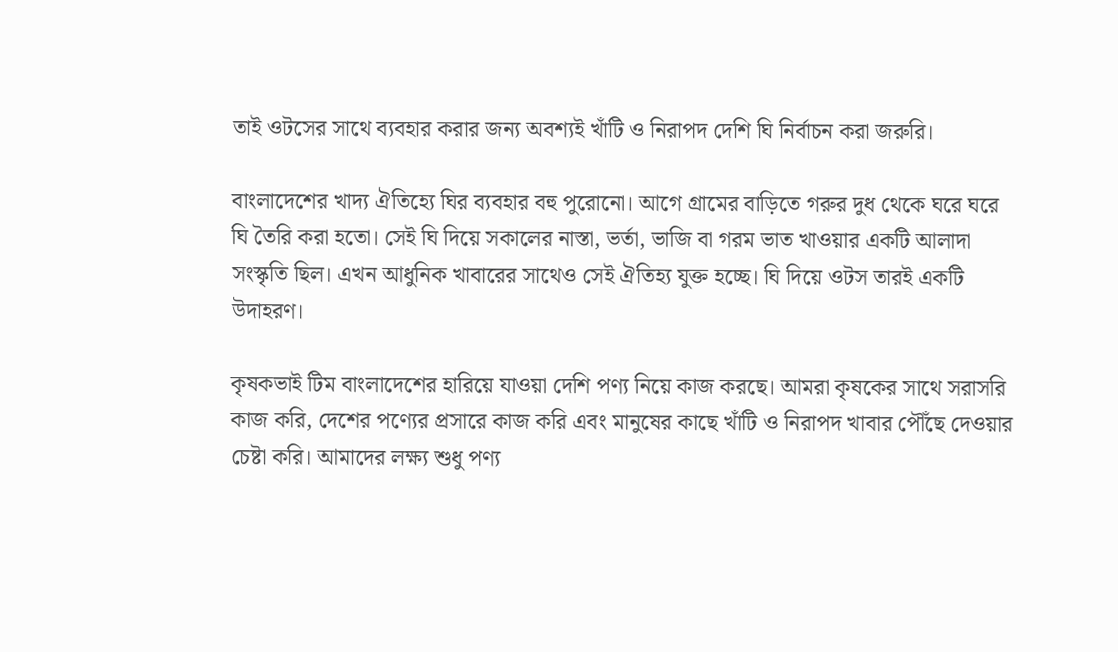তাই ওটসের সাথে ব্যবহার করার জন্য অবশ্যই খাঁটি ও নিরাপদ দেশি ঘি নির্বাচন করা জরুরি।

বাংলাদেশের খাদ্য ঐতিহ্যে ঘির ব্যবহার বহু পুরোনো। আগে গ্রামের বাড়িতে গরুর দুধ থেকে ঘরে ঘরে ঘি তৈরি করা হতো। সেই ঘি দিয়ে সকালের নাস্তা, ভর্তা, ভাজি বা গরম ভাত খাওয়ার একটি আলাদা সংস্কৃতি ছিল। এখন আধুনিক খাবারের সাথেও সেই ঐতিহ্য যুক্ত হচ্ছে। ঘি দিয়ে ওটস তারই একটি উদাহরণ।

কৃষকভাই টিম বাংলাদেশের হারিয়ে যাওয়া দেশি পণ্য নিয়ে কাজ করছে। আমরা কৃষকের সাথে সরাসরি কাজ করি, দেশের পণ্যের প্রসারে কাজ করি এবং মানুষের কাছে খাঁটি ও নিরাপদ খাবার পৌঁছে দেওয়ার চেষ্টা করি। আমাদের লক্ষ্য শুধু পণ্য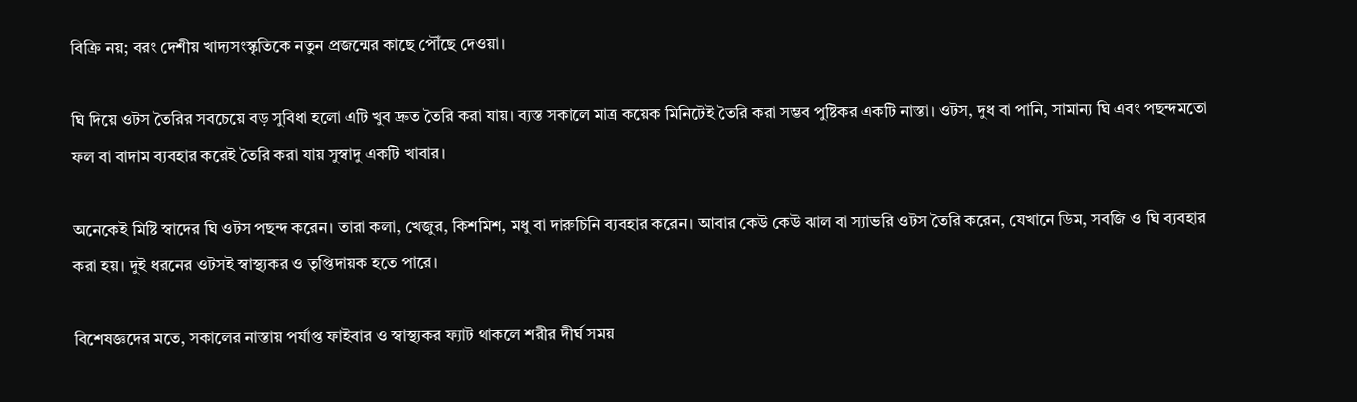বিক্রি নয়; বরং দেশীয় খাদ্যসংস্কৃতিকে নতুন প্রজন্মের কাছে পৌঁছে দেওয়া।

ঘি দিয়ে ওটস তৈরির সবচেয়ে বড় সুবিধা হলো এটি খুব দ্রুত তৈরি করা যায়। ব্যস্ত সকালে মাত্র কয়েক মিনিটেই তৈরি করা সম্ভব পুষ্টিকর একটি নাস্তা। ওটস, দুধ বা পানি, সামান্য ঘি এবং পছন্দমতো ফল বা বাদাম ব্যবহার করেই তৈরি করা যায় সুস্বাদু একটি খাবার।

অনেকেই মিষ্টি স্বাদের ঘি ওটস পছন্দ করেন। তারা কলা, খেজুর, কিশমিশ, মধু বা দারুচিনি ব্যবহার করেন। আবার কেউ কেউ ঝাল বা স্যাভরি ওটস তৈরি করেন, যেখানে ডিম, সবজি ও ঘি ব্যবহার করা হয়। দুই ধরনের ওটসই স্বাস্থ্যকর ও তৃপ্তিদায়ক হতে পারে।

বিশেষজ্ঞদের মতে, সকালের নাস্তায় পর্যাপ্ত ফাইবার ও স্বাস্থ্যকর ফ্যাট থাকলে শরীর দীর্ঘ সময়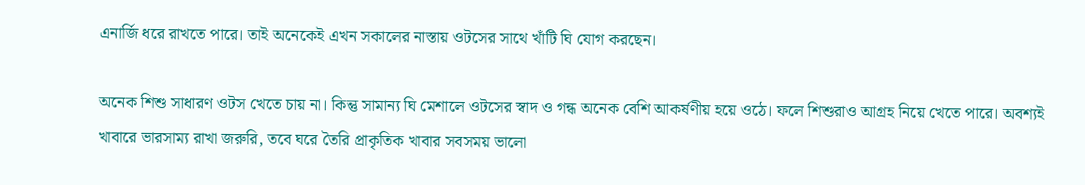এনার্জি ধরে রাখতে পারে। তাই অনেকেই এখন সকালের নাস্তায় ওটসের সাথে খাঁটি ঘি যোগ করছেন।

অনেক শিশু সাধারণ ওটস খেতে চায় না। কিন্তু সামান্য ঘি মেশালে ওটসের স্বাদ ও গন্ধ অনেক বেশি আকর্ষণীয় হয়ে ওঠে। ফলে শিশুরাও আগ্রহ নিয়ে খেতে পারে। অবশ্যই খাবারে ভারসাম্য রাখা জরুরি, তবে ঘরে তৈরি প্রাকৃতিক খাবার সবসময় ভালো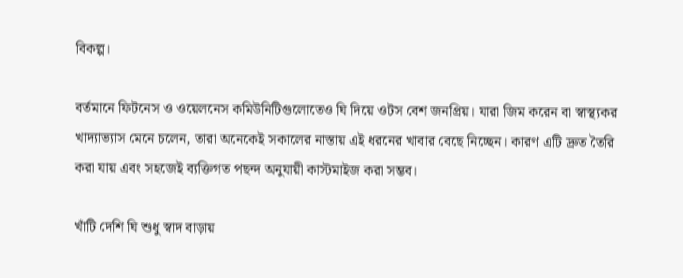বিকল্প।

বর্তমানে ফিটনেস ও ওয়েলনেস কমিউনিটিগুলোতেও ঘি দিয়ে ওটস বেশ জনপ্রিয়। যারা জিম করেন বা স্বাস্থ্যকর খাদ্যাভ্যাস মেনে চলেন, তারা অনেকেই সকালের নাস্তায় এই ধরনের খাবার বেছে নিচ্ছেন। কারণ এটি দ্রুত তৈরি করা যায় এবং সহজেই ব্যক্তিগত পছন্দ অনুযায়ী কাস্টমাইজ করা সম্ভব।

খাঁটি দেশি ঘি শুধু স্বাদ বাড়ায়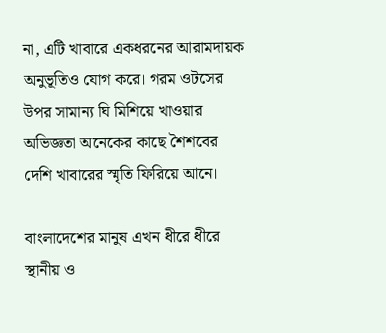না, এটি খাবারে একধরনের আরামদায়ক অনুভূতিও যোগ করে। গরম ওটসের উপর সামান্য ঘি মিশিয়ে খাওয়ার অভিজ্ঞতা অনেকের কাছে শৈশবের দেশি খাবারের স্মৃতি ফিরিয়ে আনে।

বাংলাদেশের মানুষ এখন ধীরে ধীরে স্থানীয় ও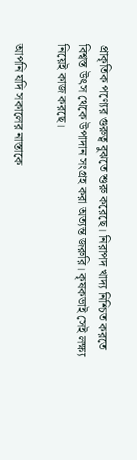প্রাকৃতিক পণ্যের গুরুত্ব বুঝতে শুরু করেছে। নিরাপদ খাদ্য নিশ্চিত করতে বিশ্বস্ত উৎস থেকে উপাদান সংগ্রহ করা অত্যন্ত জরুরি। কৃষকভাই সেই লক্ষ্য নিয়েই কাজ করছে।

আপনি যদি সকালের নাস্তাকে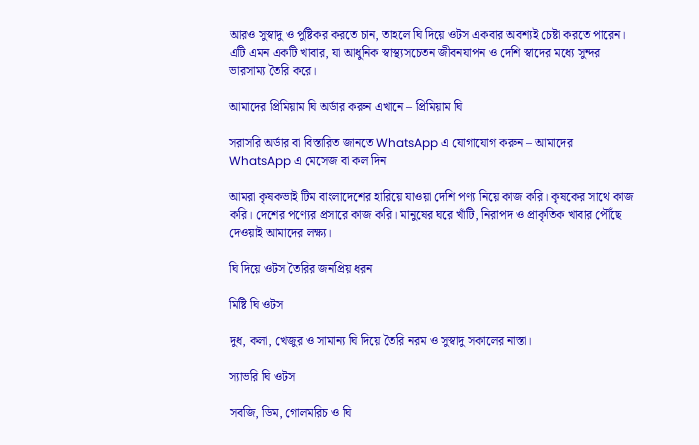আরও সুস্বাদু ও পুষ্টিকর করতে চান, তাহলে ঘি দিয়ে ওটস একবার অবশ্যই চেষ্টা করতে পারেন। এটি এমন একটি খাবার, যা আধুনিক স্বাস্থ্যসচেতন জীবনযাপন ও দেশি স্বাদের মধ্যে সুন্দর ভারসাম্য তৈরি করে।

আমাদের প্রিমিয়াম ঘি অর্ডার করুন এখানে – প্রিমিয়াম ঘি

সরাসরি অর্ডার বা বিস্তারিত জানতে WhatsApp এ যোগাযোগ করুন – আমাদের WhatsApp এ মেসেজ বা কল দিন

আমরা কৃষকভাই টিম বাংলাদেশের হারিয়ে যাওয়া দেশি পণ্য নিয়ে কাজ করি। কৃষকের সাথে কাজ করি। দেশের পণ্যের প্রসারে কাজ করি। মানুষের ঘরে খাঁটি, নিরাপদ ও প্রাকৃতিক খাবার পৌঁছে দেওয়াই আমাদের লক্ষ্য।

ঘি দিয়ে ওটস তৈরির জনপ্রিয় ধরন

মিষ্টি ঘি ওটস

দুধ, কলা, খেজুর ও সামান্য ঘি দিয়ে তৈরি নরম ও সুস্বাদু সকালের নাস্তা।

স্যাভরি ঘি ওটস

সবজি, ডিম, গোলমরিচ ও ঘি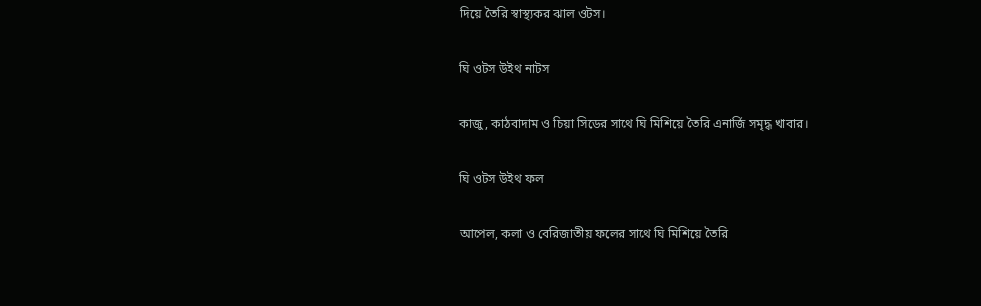দিয়ে তৈরি স্বাস্থ্যকর ঝাল ওটস।

ঘি ওটস উইথ নাটস

কাজু, কাঠবাদাম ও চিয়া সিডের সাথে ঘি মিশিয়ে তৈরি এনার্জি সমৃদ্ধ খাবার।

ঘি ওটস উইথ ফল

আপেল, কলা ও বেরিজাতীয় ফলের সাথে ঘি মিশিয়ে তৈরি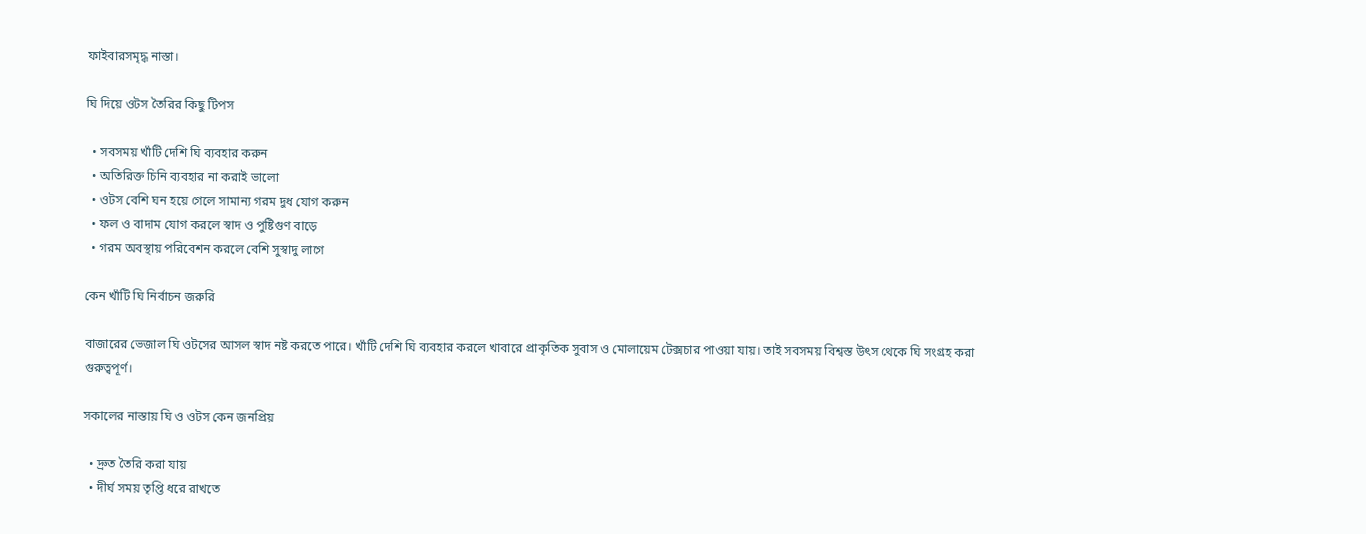ফাইবারসমৃদ্ধ নাস্তা।

ঘি দিয়ে ওটস তৈরির কিছু টিপস

  • সবসময় খাঁটি দেশি ঘি ব্যবহার করুন
  • অতিরিক্ত চিনি ব্যবহার না করাই ভালো
  • ওটস বেশি ঘন হয়ে গেলে সামান্য গরম দুধ যোগ করুন
  • ফল ও বাদাম যোগ করলে স্বাদ ও পুষ্টিগুণ বাড়ে
  • গরম অবস্থায় পরিবেশন করলে বেশি সুস্বাদু লাগে

কেন খাঁটি ঘি নির্বাচন জরুরি

বাজারের ভেজাল ঘি ওটসের আসল স্বাদ নষ্ট করতে পারে। খাঁটি দেশি ঘি ব্যবহার করলে খাবারে প্রাকৃতিক সুবাস ও মোলায়েম টেক্সচার পাওয়া যায়। তাই সবসময় বিশ্বস্ত উৎস থেকে ঘি সংগ্রহ করা গুরুত্বপূর্ণ।

সকালের নাস্তায় ঘি ও ওটস কেন জনপ্রিয়

  • দ্রুত তৈরি করা যায়
  • দীর্ঘ সময় তৃপ্তি ধরে রাখতে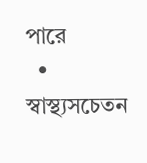পারে
  • স্বাস্থ্যসচেতন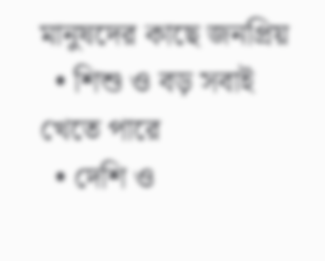মানুষদের কাছে জনপ্রিয়
  • শিশু ও বড় সবাই খেতে পারে
  • দেশি ও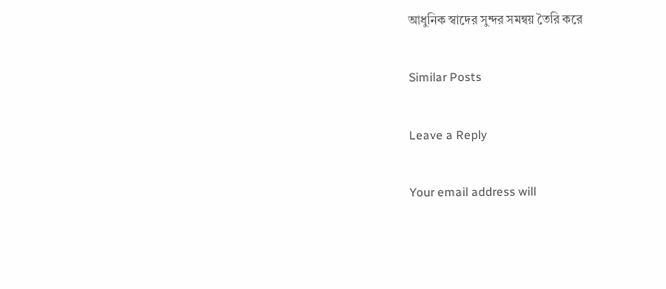আধুনিক স্বাদের সুন্দর সমন্বয় তৈরি করে

Similar Posts

Leave a Reply

Your email address will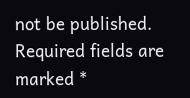not be published. Required fields are marked *